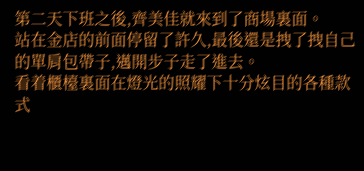第二天下班之後,齊美佳就來到了商場裏面。
站在金店的前面停留了許久,最後還是拽了拽自己的單肩包帶子,邁開步子走了進去。
看着櫃檯裏面在燈光的照耀下十分炫目的各種款式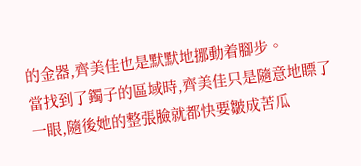的金器,齊美佳也是默默地挪動着腳步。
當找到了鐲子的區域時,齊美佳只是隨意地瞟了一眼,隨後她的整張臉就都快要皺成苦瓜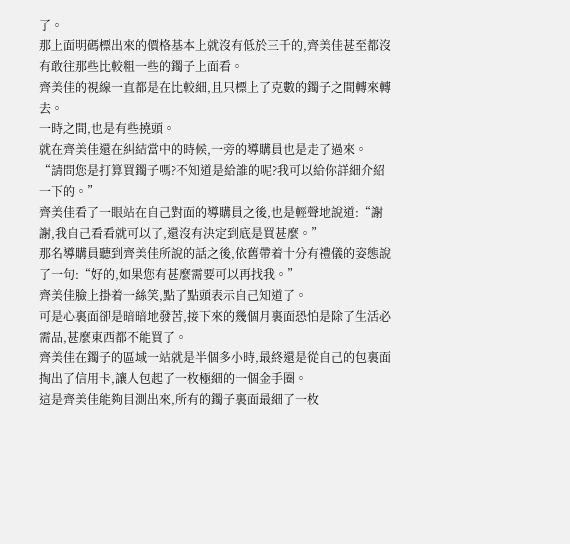了。
那上面明碼標出來的價格基本上就沒有低於三千的,齊美佳甚至都沒有敢往那些比較粗一些的鐲子上面看。
齊美佳的視線一直都是在比較細,且只標上了克數的鐲子之間轉來轉去。
一時之間,也是有些撓頭。
就在齊美佳還在糾結當中的時候,一旁的導購員也是走了過來。
“請問您是打算買鐲子嗎?不知道是給誰的呢?我可以給你詳細介紹一下的。”
齊美佳看了一眼站在自己對面的導購員之後,也是輕聲地說道:“謝謝,我自己看看就可以了,還沒有決定到底是買甚麼。”
那名導購員聽到齊美佳所說的話之後,依舊帶着十分有禮儀的姿態說了一句:“好的,如果您有甚麼需要可以再找我。”
齊美佳臉上掛着一絲笑,點了點頭表示自己知道了。
可是心裏面卻是暗暗地發苦,接下來的幾個月裏面恐怕是除了生活必需品,甚麼東西都不能買了。
齊美佳在鐲子的區域一站就是半個多小時,最終還是從自己的包裏面掏出了信用卡,讓人包起了一枚極細的一個金手圈。
這是齊美佳能夠目測出來,所有的鐲子裏面最細了一枚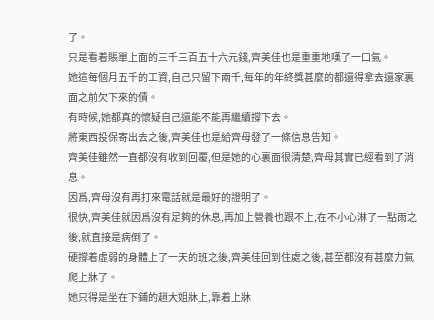了。
只是看着賬單上面的三千三百五十六元錢,齊美佳也是重重地嘆了一口氣。
她這每個月五千的工資,自己只留下兩千,每年的年終獎甚麼的都還得拿去還家裏面之前欠下來的債。
有時候,她都真的懷疑自己還能不能再繼續撐下去。
將東西投保寄出去之後,齊美佳也是給齊母發了一條信息告知。
齊美佳雖然一直都沒有收到回覆,但是她的心裏面很清楚,齊母其實已經看到了消息。
因爲,齊母沒有再打來電話就是最好的證明了。
很快,齊美佳就因爲沒有足夠的休息,再加上營養也跟不上,在不小心淋了一點雨之後,就直接是病倒了。
硬撐着虛弱的身體上了一天的班之後,齊美佳回到住處之後,甚至都沒有甚麼力氣爬上牀了。
她只得是坐在下鋪的趙大姐牀上,靠着上牀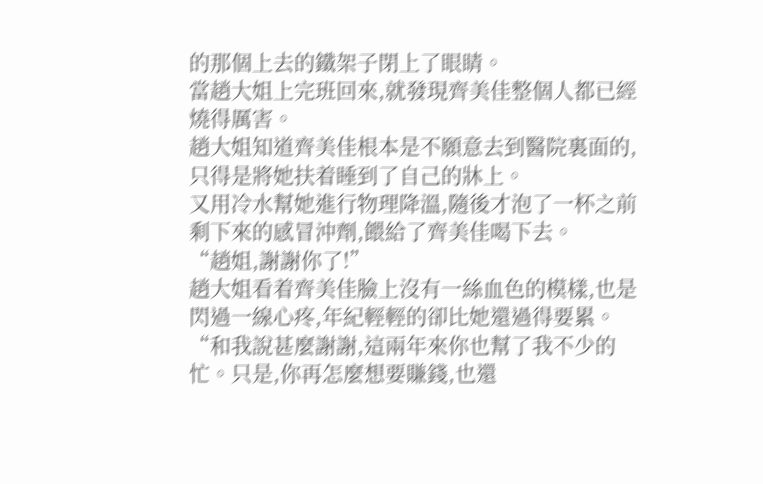的那個上去的鐵架子閉上了眼睛。
當趙大姐上完班回來,就發現齊美佳整個人都已經燒得厲害。
趙大姐知道齊美佳根本是不願意去到醫院裏面的,只得是將她扶着睡到了自己的牀上。
又用冷水幫她進行物理降溫,隨後才泡了一杯之前剩下來的感冒沖劑,餵給了齊美佳喝下去。
“趙姐,謝謝你了!”
趙大姐看着齊美佳臉上沒有一絲血色的模樣,也是閃過一線心疼,年紀輕輕的卻比她還過得要累。
“和我說甚麼謝謝,這兩年來你也幫了我不少的忙。只是,你再怎麼想要賺錢,也還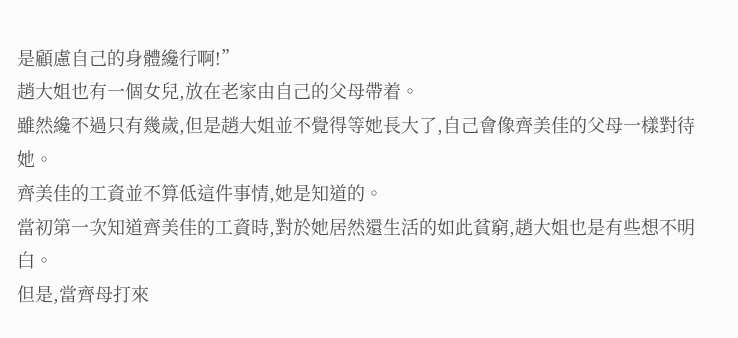是顧慮自己的身體纔行啊!”
趙大姐也有一個女兒,放在老家由自己的父母帶着。
雖然纔不過只有幾歲,但是趙大姐並不覺得等她長大了,自己會像齊美佳的父母一樣對待她。
齊美佳的工資並不算低這件事情,她是知道的。
當初第一次知道齊美佳的工資時,對於她居然還生活的如此貧窮,趙大姐也是有些想不明白。
但是,當齊母打來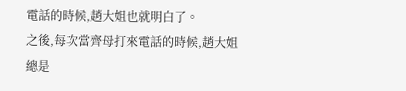電話的時候,趙大姐也就明白了。
之後,每次當齊母打來電話的時候,趙大姐總是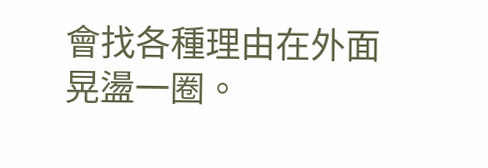會找各種理由在外面晃盪一圈。